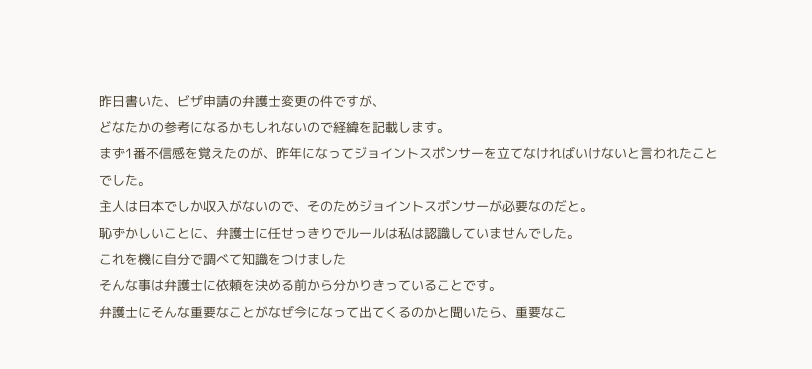昨日書いた、ビザ申請の弁護士変更の件ですが、
どなたかの参考になるかもしれないので経緯を記載します。
まず1番不信感を覚えたのが、昨年になってジョイントスポンサーを立てなければいけないと言われたことでした。
主人は日本でしか収入がないので、そのためジョイントスポンサーが必要なのだと。
恥ずかしいことに、弁護士に任せっきりでルールは私は認識していませんでした。
これを機に自分で調べて知識をつけました
そんな事は弁護士に依頼を決める前から分かりきっていることです。
弁護士にそんな重要なことがなぜ今になって出てくるのかと聞いたら、重要なこ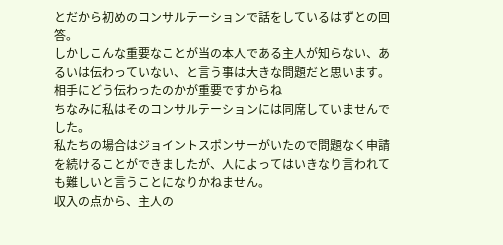とだから初めのコンサルテーションで話をしているはずとの回答。
しかしこんな重要なことが当の本人である主人が知らない、あるいは伝わっていない、と言う事は大きな問題だと思います。
相手にどう伝わったのかが重要ですからね
ちなみに私はそのコンサルテーションには同席していませんでした。
私たちの場合はジョイントスポンサーがいたので問題なく申請を続けることができましたが、人によってはいきなり言われても難しいと言うことになりかねません。
収入の点から、主人の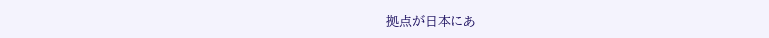拠点が日本にあ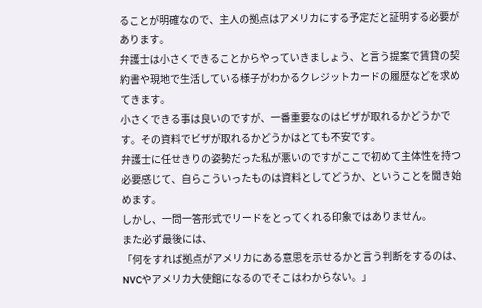ることが明確なので、主人の拠点はアメリカにする予定だと証明する必要があります。
弁護士は小さくできることからやっていきましょう、と言う提案で賃貸の契約書や現地で生活している様子がわかるクレジットカードの履歴などを求めてきます。
小さくできる事は良いのですが、一番重要なのはビザが取れるかどうかです。その資料でビザが取れるかどうかはとても不安です。
弁護士に任せきりの姿勢だった私が悪いのですがここで初めて主体性を持つ必要感じて、自らこういったものは資料としてどうか、ということを聞き始めます。
しかし、一問一答形式でリードをとってくれる印象ではありません。
また必ず最後には、
「何をすれば拠点がアメリカにある意思を示せるかと言う判断をするのは、NVCやアメリカ大使館になるのでそこはわからない。」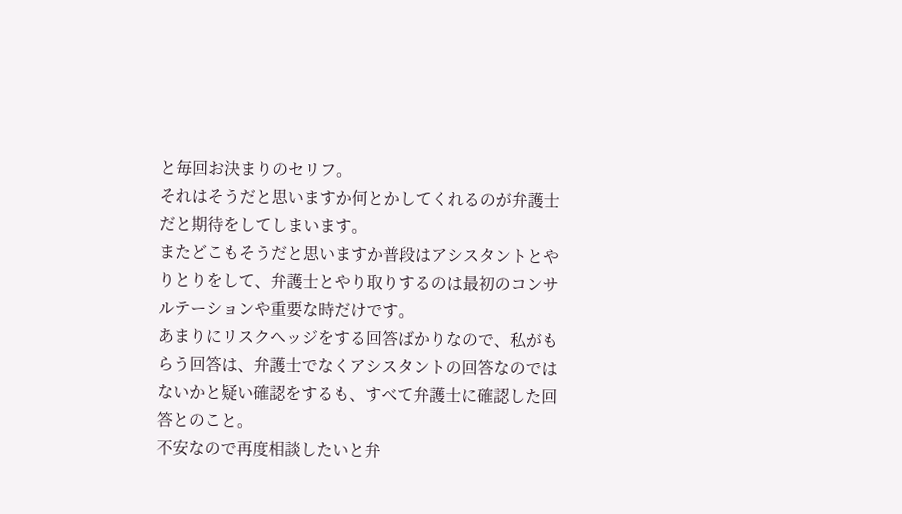と毎回お決まりのセリフ。
それはそうだと思いますか何とかしてくれるのが弁護士だと期待をしてしまいます。
またどこもそうだと思いますか普段はアシスタントとやりとりをして、弁護士とやり取りするのは最初のコンサルテーションや重要な時だけです。
あまりにリスクヘッジをする回答ばかりなので、私がもらう回答は、弁護士でなくアシスタントの回答なのではないかと疑い確認をするも、すべて弁護士に確認した回答とのこと。
不安なので再度相談したいと弁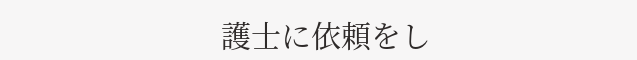護士に依頼をし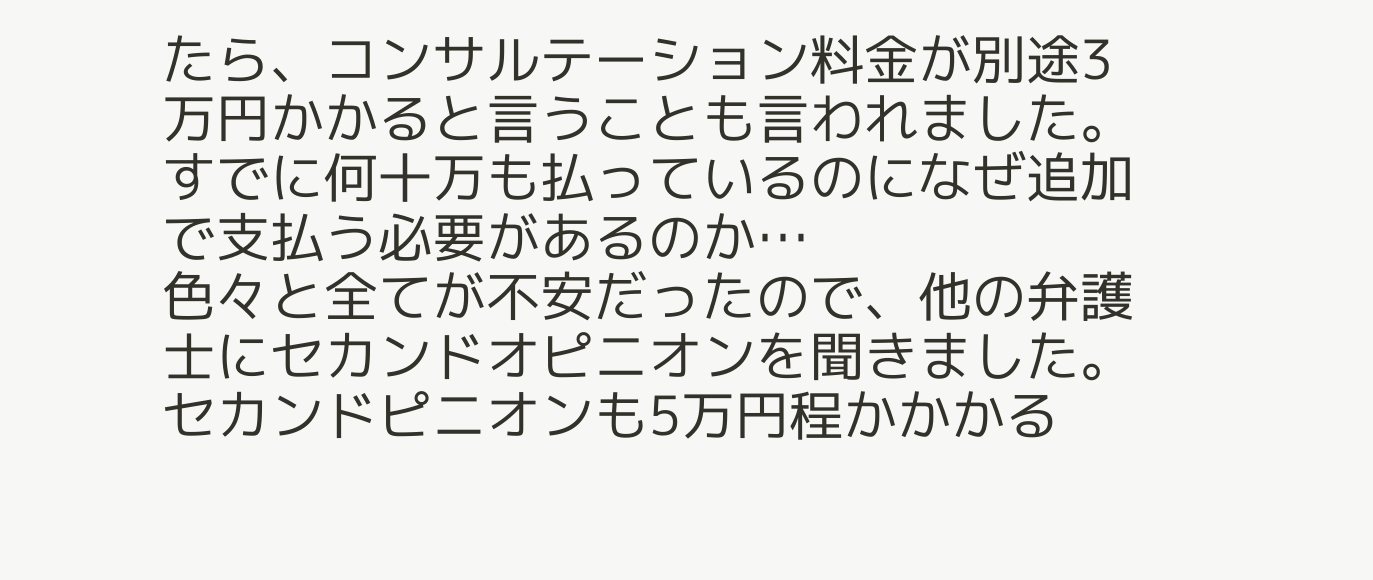たら、コンサルテーション料金が別途3万円かかると言うことも言われました。
すでに何十万も払っているのになぜ追加で支払う必要があるのか…
色々と全てが不安だったので、他の弁護士にセカンドオピニオンを聞きました。
セカンドピニオンも5万円程かかかる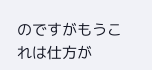のですがもうこれは仕方が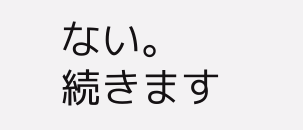ない。
続きます